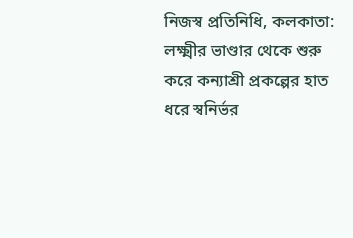নিজস্ব প্রতিনিধি, কলকাতা: লক্ষ্মীর ভাণ্ডার থেকে শুরু করে কন্যাশ্রী প্রকল্পের হাত ধরে স্বনির্ভর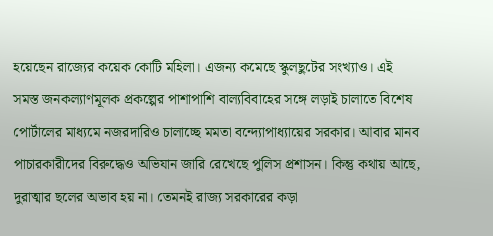হয়েছেন রাজ্যের কয়েক কোটি মহিলা। এজন্য কমেছে স্কুলছুটের সংখ্যাও। এই সমস্ত জনকল্যাণমূলক প্রকল্পের পাশাপাশি বাল্যবিবাহের সঙ্গে লড়াই চালাতে বিশেষ পোর্টালের মাধ্যমে নজরদারিও চালাচ্ছে মমতা বন্দ্যোপাধ্যায়ের সরকার। আবার মানব পাচারকারীদের বিরুদ্ধেও অভিযান জারি রেখেছে পুলিস প্রশাসন। কিন্তু কথায় আছে, দুরাত্মার ছলের অভাব হয় না। তেমনই রাজ্য সরকারের কড়া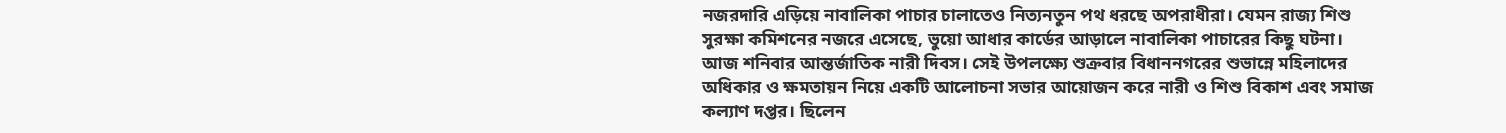নজরদারি এড়িয়ে নাবালিকা পাচার চালাতেও নিত্যনতুন পথ ধরছে অপরাধীরা। যেমন রাজ্য শিশু সুরক্ষা কমিশনের নজরে এসেছে, ভুয়ো আধার কার্ডের আড়ালে নাবালিকা পাচারের কিছু ঘটনা।
আজ শনিবার আন্তর্জাতিক নারী দিবস। সেই উপলক্ষ্যে শুক্রবার বিধাননগরের শুভান্নে মহিলাদের অধিকার ও ক্ষমতায়ন নিয়ে একটি আলোচনা সভার আয়োজন করে নারী ও শিশু বিকাশ এবং সমাজ কল্যাণ দপ্তর। ছিলেন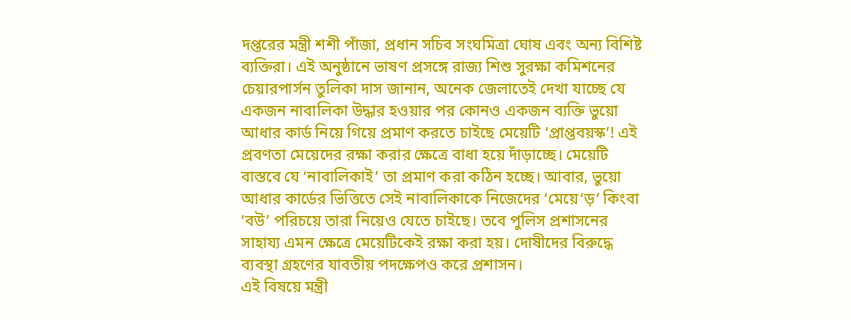দপ্তরের মন্ত্রী শশী পাঁজা, প্রধান সচিব সংঘমিত্রা ঘোষ এবং অন্য বিশিষ্ট ব্যক্তিরা। এই অনুষ্ঠানে ভাষণ প্রসঙ্গে রাজ্য শিশু সুরক্ষা কমিশনের চেয়ারপার্সন তুলিকা দাস জানান, অনেক জেলাতেই দেখা যাচ্ছে যে একজন নাবালিকা উদ্ধার হওয়ার পর কোনও একজন ব্যক্তি ভুয়ো আধার কার্ড নিয়ে গিয়ে প্রমাণ করতে চাইছে মেয়েটি ‘প্রাপ্তবয়স্ক’! এই প্রবণতা মেয়েদের রক্ষা করার ক্ষেত্রে বাধা হয়ে দাঁড়াচ্ছে। মেয়েটি বাস্তবে যে ‘নাবালিকাই’ তা প্রমাণ করা কঠিন হচ্ছে। আবার, ভুয়ো আধার কার্ডের ভিত্তিতে সেই নাবালিকাকে নিজেদের ‘মেয়ে‘ড়’ কিংবা ‘বউ’ পরিচয়ে তারা নিয়েও যেতে চাইছে। তবে পুলিস প্রশাসনের সাহায্য এমন ক্ষেত্রে মেয়েটিকেই রক্ষা করা হয়। দোষীদের বিরুদ্ধে ব্যবস্থা গ্রহণের যাবতীয় পদক্ষেপও করে প্রশাসন।
এই বিষয়ে মন্ত্রী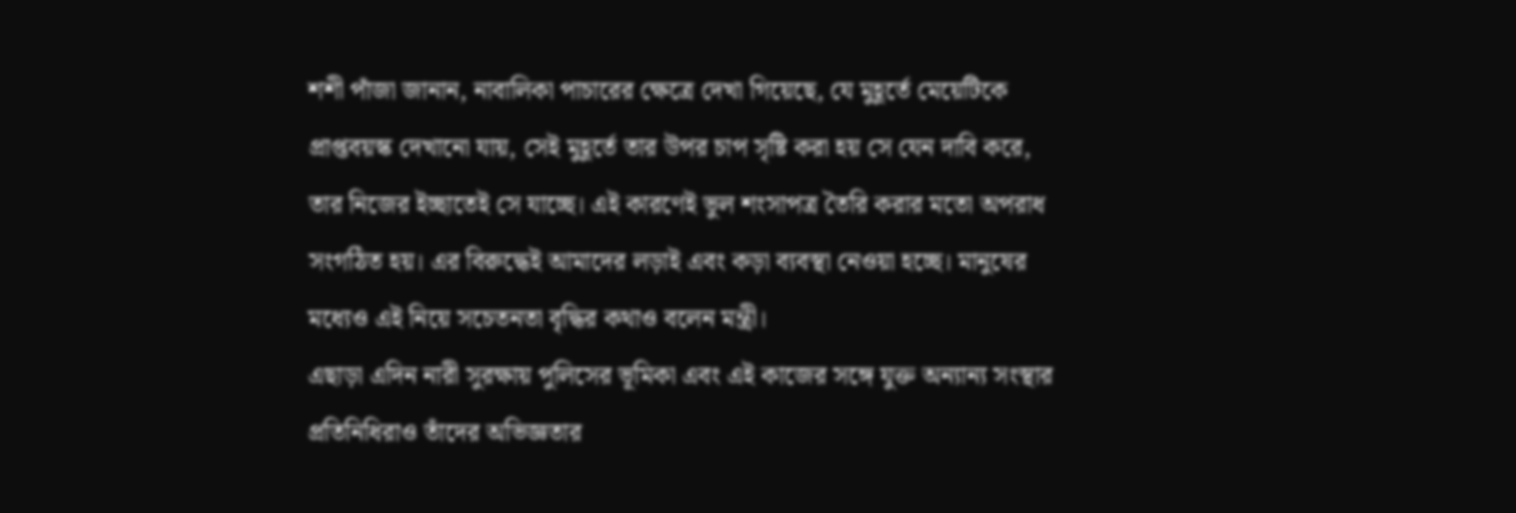শশী পাঁজা জানান, নাবালিকা পাচারের ক্ষেত্রে দেখা গিয়েছে, যে মুহূর্তে মেয়েটিকে প্রাপ্তবয়স্ক দেখানো যায়, সেই মুহূর্তে তার উপর চাপ সৃষ্টি করা হয় সে যেন দাবি করে, তার নিজের ইচ্ছাতেই সে যাচ্ছে। এই কারণেই ভুল শংসাপত্র তৈরি করার মতো অপরাধ সংগঠিত হয়। এর বিরুদ্ধেই আমাদের লড়াই এবং কড়া ব্যবস্থা নেওয়া হচ্ছে। মানুষের মধ্যেও এই নিয়ে সচেতনতা বৃদ্ধির কথাও বলেন মন্ত্রী।
এছাড়া এদিন নারী সুরক্ষায় পুলিসের ভূমিকা এবং এই কাজের সঙ্গে যুক্ত অন্যান্য সংস্থার প্রতিনিধিরাও তাঁদের অভিজ্ঞতার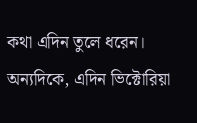কথা এদিন তুলে ধরেন। অন্যদিকে, এদিন ভিক্টোরিয়া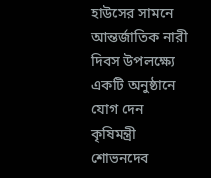হাউসের সামনে আন্তর্জাতিক নারী দিবস উপলক্ষ্যে একটি অনুষ্ঠানে যোগ দেন কৃষিমন্ত্রী শোভনদেব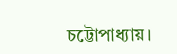চট্টোপাধ্যায়।